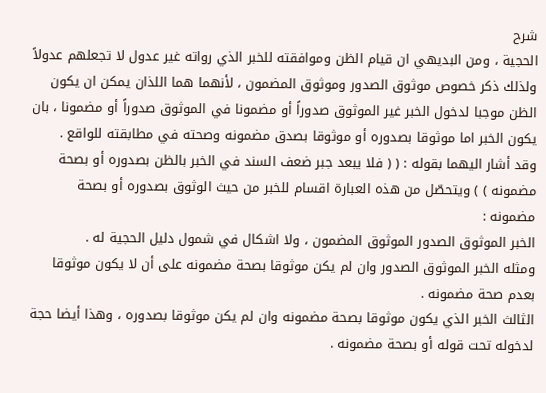شرح
الحجية ، ومن البديهي ان قيام الظن وموافقته للخبر الذي رواته غير عدول لا تجعلهم عدولاً ولذلك ذكر خصوص موثوق الصدور وموثوق المضمون ، لأنهما هما اللذان يمكن ان يكون الظن موجبا لدخول الخبر غير الموثوق صدوراً أو مضمونا في الموثوق صدوراً أو مضمونا ، بان يكون الخبر اما موثوقا بصدوره أو موثوقا بصدق مضمونه وصحته في مطابقته للواقع .
وقد أشار اليهما بقوله : ( ( فلا يبعد جبر ضعف السند في الخبر بالظن بصدوره أو بصحة مضمونه ) ) ويتحصّل من هذه العبارة اقسام للخبر من حيث الوثوق بصدوره أو بصحة مضمونه :
الخبر الموثوق الصدور الموثوق المضمون ، ولا اشكال في شمول دليل الحجية له .
ومثله الخبر الموثوق الصدور وان لم يكن موثوقا بصحة مضمونه على أن لا يكون موثوقا بعدم صحة مضمونه .
الثالث الخبر الذي يكون موثوقا بصحة مضمونه وان لم يكن موثوقا بصدوره ، وهذا أيضا حجة لدخوله تحت قوله أو بصحة مضمونه .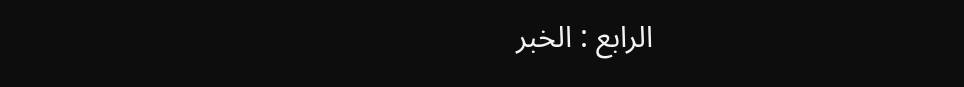الرابع : الخبر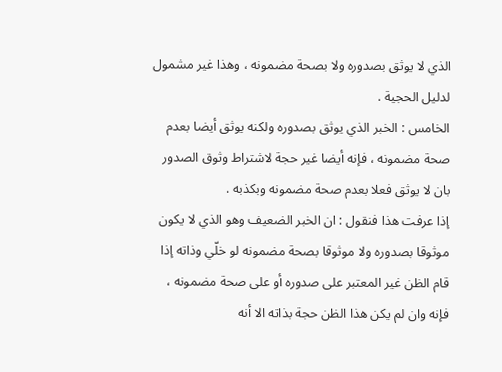الذي لا يوثق بصدوره ولا بصحة مضمونه ، وهذا غير مشمول لدليل الحجية .
الخامس : الخبر الذي يوثق بصدوره ولكنه يوثق أيضا بعدم صحة مضمونه ، فإنه أيضا غير حجة لاشتراط وثوق الصدور بان لا يوثق فعلا بعدم صحة مضمونه وبكذبه .
إذا عرفت هذا فنقول : ان الخبر الضعيف وهو الذي لا يكون موثوقا بصدوره ولا موثوقا بصحة مضمونه لو خلّي وذاته إذا قام الظن غير المعتبر على صدوره أو على صحة مضمونه ، فإنه وان لم يكن هذا الظن حجة بذاته الا أنه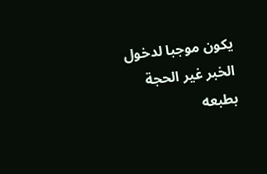يكون موجبا لدخول الخبر غير الحجة بطبعه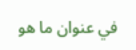في عنوان ما هو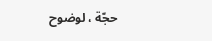حجّة ، لوضوح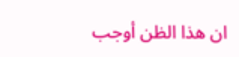ان هذا الظن أوجب